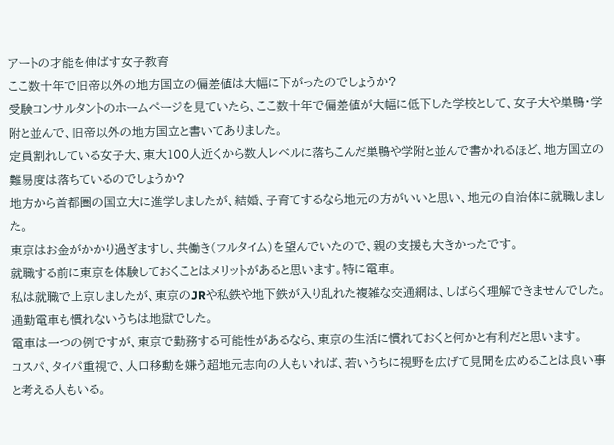アートの才能を伸ばす女子教育
ここ数十年で旧帝以外の地方国立の偏差値は大幅に下がったのでしょうか?
受験コンサルタントのホームページを見ていたら、ここ数十年で偏差値が大幅に低下した学校として、女子大や巣鴨・学附と並んで、旧帝以外の地方国立と書いてありました。
定員割れしている女子大、東大100人近くから数人レベルに落ちこんだ巣鴨や学附と並んで書かれるほど、地方国立の難易度は落ちているのでしょうか?
地方から首都圏の国立大に進学しましたが、結婚、子育てするなら地元の方がいいと思い、地元の自治体に就職しました。
東京はお金がかかり過ぎますし、共働き(フルタイム)を望んでいたので、親の支援も大きかったです。
就職する前に東京を体験しておくことはメリットがあると思います。特に電車。
私は就職で上京しましたが、東京のJRや私鉄や地下鉄が入り乱れた複雑な交通網は、しばらく理解できませんでした。通勤電車も慣れないうちは地獄でした。
電車は一つの例ですが、東京で勤務する可能性があるなら、東京の生活に慣れておくと何かと有利だと思います。
コスパ、タイパ重視で、人口移動を嫌う超地元志向の人もいれば、若いうちに視野を広げて見聞を広めることは良い事と考える人もいる。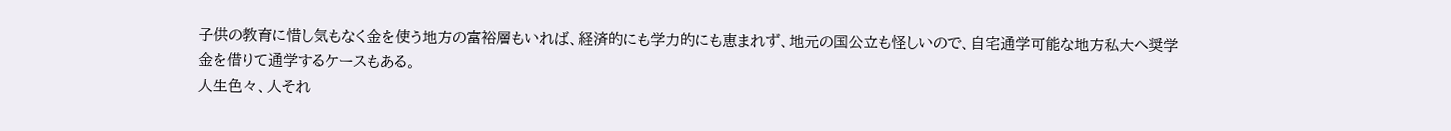子供の教育に惜し気もなく金を使う地方の富裕層もいれば、経済的にも学力的にも恵まれず、地元の国公立も怪しいので、自宅通学可能な地方私大へ奨学金を借りて通学するケースもある。
人生色々、人それ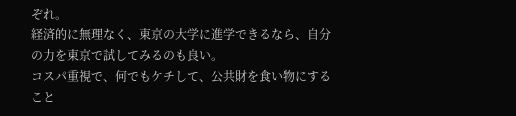ぞれ。
経済的に無理なく、東京の大学に進学できるなら、自分の力を東京で試してみるのも良い。
コスパ重視で、何でもケチして、公共財を食い物にすること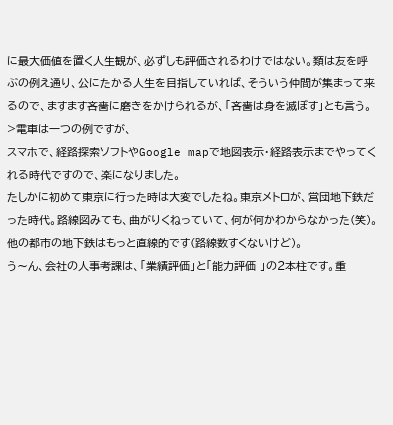に最大価値を置く人生観が、必ずしも評価されるわけではない。類は友を呼ぶの例え通り、公にたかる人生を目指していれば、そういう仲間が集まって来るので、ますます吝嗇に磨きをかけられるが、「吝嗇は身を滅ぼす」とも言う。
>電車は一つの例ですが、
スマホで、経路探索ソフトやGoogle mapで地図表示・経路表示までやってくれる時代ですので、楽になりました。
たしかに初めて東京に行った時は大変でしたね。東京メトロが、営団地下鉄だった時代。路線図みても、曲がりくねっていて、何が何かわからなかった(笑)。他の都市の地下鉄はもっと直線的です(路線数すくないけど)。
う〜ん、会社の人事考課は、「業績評価」と「能力評価 」の2本柱です。重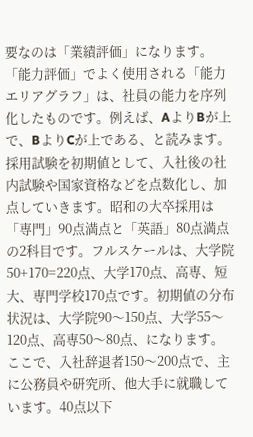要なのは「業績評価」になります。「能力評価」でよく使用される「能力エリアグラフ」は、社員の能力を序列化したものです。例えば、AよりBが上で、BよりCが上である、と読みます。採用試験を初期値として、入社後の社内試験や国家資格などを点数化し、加点していきます。昭和の大卒採用は「専門」90点満点と「英語」80点満点の2科目です。フルスケールは、大学院50+170=220点、大学170点、高専、短大、専門学校170点です。初期値の分布状況は、大学院90〜150点、大学55〜120点、高専50〜80点、になります。ここで、入社辞退者150〜200点で、主に公務員や研究所、他大手に就職しています。40点以下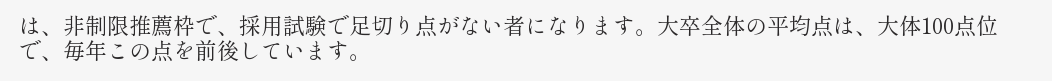は、非制限推薦枠で、採用試験で足切り点がない者になります。大卒全体の平均点は、大体100点位で、毎年この点を前後しています。